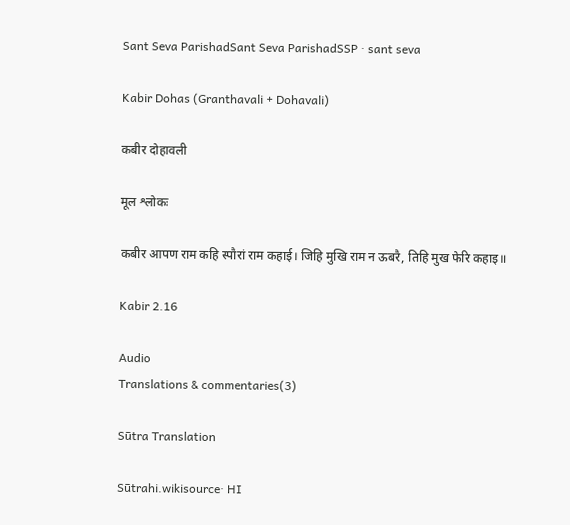Sant Seva ParishadSant Seva ParishadSSP · sant seva

Kabir Dohas (Granthavali + Dohavali)

कबीर दोहावली

मूल श्लोकः

कबीर आपण राम कहि स्पौरां राम कहाई। जिहि मुखि राम न ऊबरै, तिहि मुख फेरि कहाइ॥

Kabir 2.16

Audio
Translations & commentaries(3)

Sūtra Translation

Sūtrahi.wikisource· HI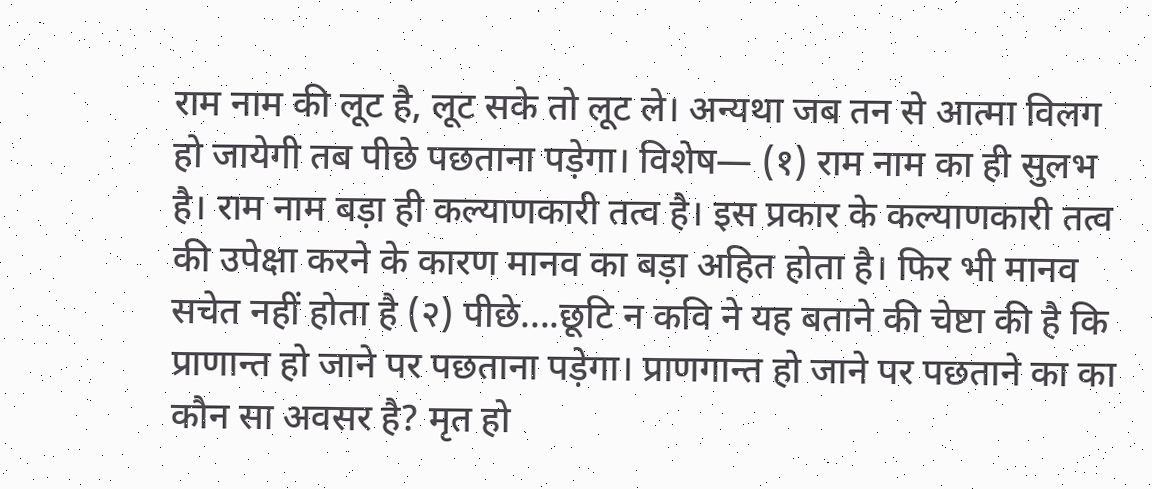राम नाम की लूट है, लूट सके तो लूट ले। अन्यथा जब तन से आत्मा विलग हो जायेगी तब पीछे पछताना पड़ेगा। विशेष— (१) राम नाम का ही सुलभ है। राम नाम बड़ा ही कल्याणकारी तत्व है। इस प्रकार के कल्याणकारी तत्व की उपेक्षा करने के कारण मानव का बड़ा अहित होता है। फिर भी मानव सचेत नहीं होता है (२) पीछे....छूटि न कवि ने यह बताने की चेष्टा की है कि प्राणान्त हो जाने पर पछताना पड़ेगा। प्राणगान्त हो जाने पर पछताने का का कौन सा अवसर है? मृत हो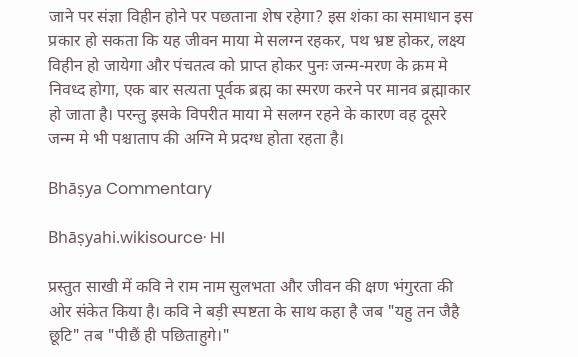जाने पर संज्ञा विहीन होने पर पछताना शेष रहेगा? इस शंका का समाधान इस प्रकार हो सकता कि यह जीवन माया मे सलग्न रहकर, पथ भ्रष्ट होकर, लक्ष्य विहीन हो जायेगा और पंचतत्व को प्राप्त होकर पुनः जन्म-मरण के क्रम मे निवध्द होगा, एक बार सत्यता पूर्वक ब्रह्म का स्मरण करने पर मानव ब्रह्माकार हो जाता है। परन्तु इसके विपरीत माया मे सलग्न रहने के कारण वह दूसरे जन्म मे भी पश्चाताप की अग्नि मे प्रदग्ध होता रहता है।

Bhāṣya Commentary

Bhāṣyahi.wikisource· HI

प्रस्तुत साखी में कवि ने राम नाम सुलभता और जीवन की क्षण भंगुरता की ओर संकेत किया है। कवि ने बड़ी स्पष्टता के साथ कहा है जब "यहु तन जैहै छूटि" तब "पीछैं ही पछिताहुगे।"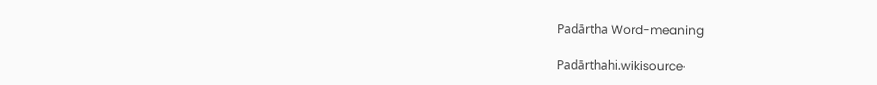Padārtha Word-meaning

Padārthahi.wikisource·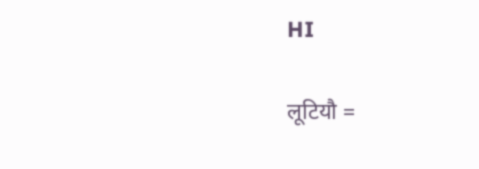HI

लूटियौ =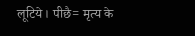लूटिये। पीछै= मृत्य के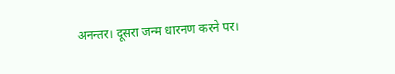अनन्तर। दूसरा जन्म धारनण करने पर।